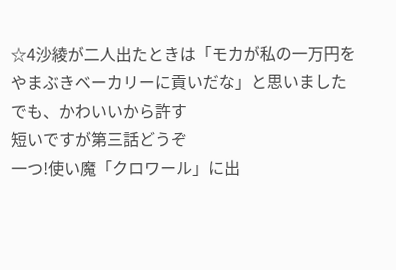☆4沙綾が二人出たときは「モカが私の一万円をやまぶきベーカリーに貢いだな」と思いました
でも、かわいいから許す
短いですが第三話どうぞ
一つ!使い魔「クロワール」に出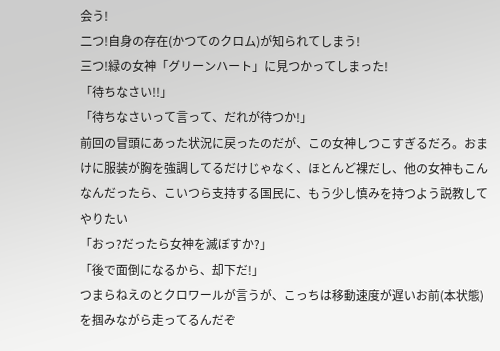会う!
二つ!自身の存在(かつてのクロム)が知られてしまう!
三つ!緑の女神「グリーンハート」に見つかってしまった!
「待ちなさい!!」
「待ちなさいって言って、だれが待つか!」
前回の冒頭にあった状況に戻ったのだが、この女神しつこすぎるだろ。おまけに服装が胸を強調してるだけじゃなく、ほとんど裸だし、他の女神もこんなんだったら、こいつら支持する国民に、もう少し慎みを持つよう説教してやりたい
「おっ?だったら女神を滅ぼすか?」
「後で面倒になるから、却下だ!」
つまらねえのとクロワールが言うが、こっちは移動速度が遅いお前(本状態)を掴みながら走ってるんだぞ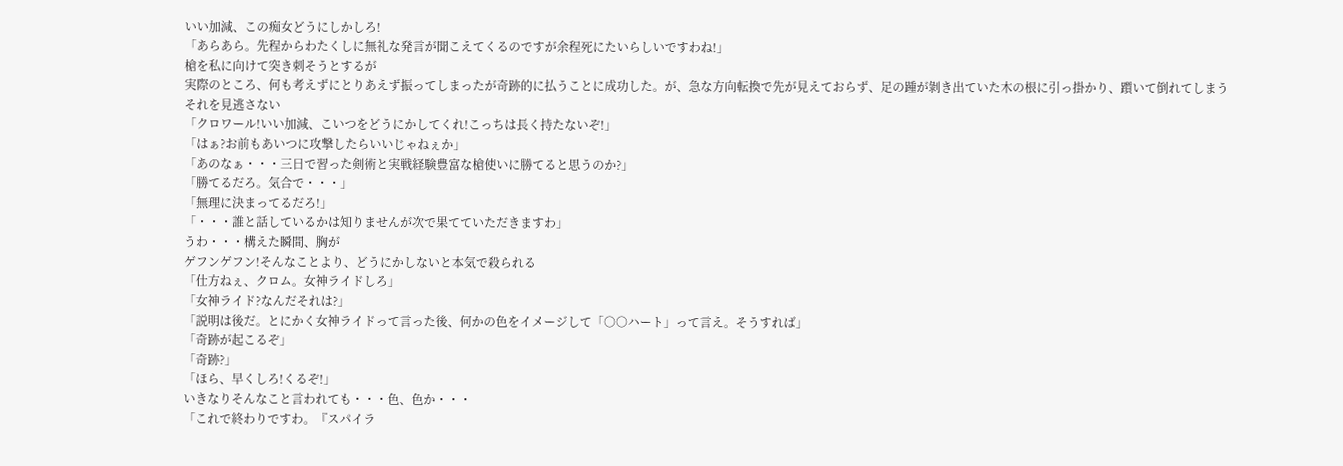いい加減、この痴女どうにしかしろ!
「あらあら。先程からわたくしに無礼な発言が聞こえてくるのですが余程死にたいらしいですわね!」
槍を私に向けて突き刺そうとするが
実際のところ、何も考えずにとりあえず振ってしまったが奇跡的に払うことに成功した。が、急な方向転換で先が見えておらず、足の踵が剝き出ていた木の根に引っ掛かり、躓いて倒れてしまう
それを見逃さない
「クロワール!いい加減、こいつをどうにかしてくれ!こっちは長く持たないぞ!」
「はぁ?お前もあいつに攻撃したらいいじゃねぇか」
「あのなぁ・・・三日で習った剣術と実戦経験豊富な槍使いに勝てると思うのか?」
「勝てるだろ。気合で・・・」
「無理に決まってるだろ!」
「・・・誰と話しているかは知りませんが次で果てていただきますわ」
うわ・・・構えた瞬間、胸が
ゲフンゲフン!そんなことより、どうにかしないと本気で殺られる
「仕方ねぇ、クロム。女神ライドしろ」
「女神ライド?なんだそれは?」
「説明は後だ。とにかく女神ライドって言った後、何かの色をイメージして「○○ハート」って言え。そうすれば」
「奇跡が起こるぞ」
「奇跡?」
「ほら、早くしろ!くるぞ!」
いきなりそんなこと言われても・・・色、色か・・・
「これで終わりですわ。『スパイラ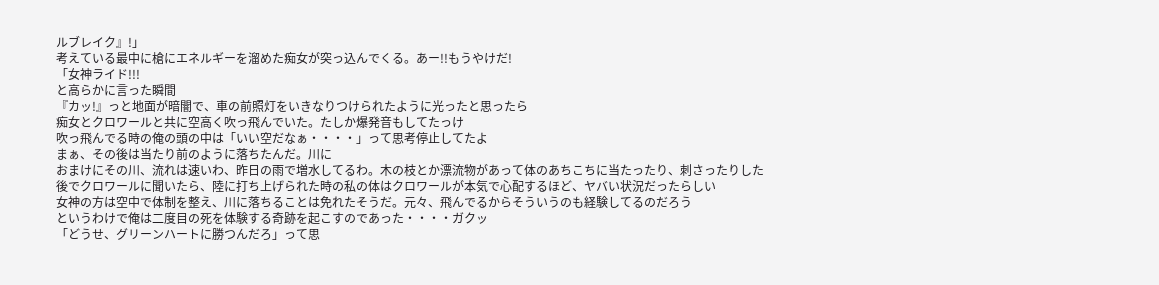ルブレイク』!」
考えている最中に槍にエネルギーを溜めた痴女が突っ込んでくる。あー!!もうやけだ!
「女神ライド!!!
と高らかに言った瞬間
『カッ!』っと地面が暗闇で、車の前照灯をいきなりつけられたように光ったと思ったら
痴女とクロワールと共に空高く吹っ飛んでいた。たしか爆発音もしてたっけ
吹っ飛んでる時の俺の頭の中は「いい空だなぁ・・・・」って思考停止してたよ
まぁ、その後は当たり前のように落ちたんだ。川に
おまけにその川、流れは速いわ、昨日の雨で増水してるわ。木の枝とか漂流物があって体のあちこちに当たったり、刺さったりした
後でクロワールに聞いたら、陸に打ち上げられた時の私の体はクロワールが本気で心配するほど、ヤバい状況だったらしい
女神の方は空中で体制を整え、川に落ちることは免れたそうだ。元々、飛んでるからそういうのも経験してるのだろう
というわけで俺は二度目の死を体験する奇跡を起こすのであった・・・・ガクッ
「どうせ、グリーンハートに勝つんだろ」って思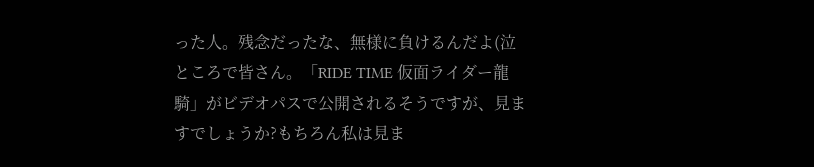った人。残念だったな、無様に負けるんだよ(泣
ところで皆さん。「RIDE TIME 仮面ライダー龍騎」がビデオパスで公開されるそうですが、見ますでしょうか?もちろん私は見ま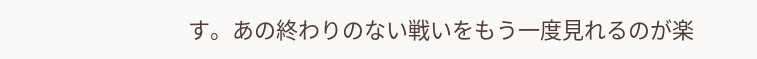す。あの終わりのない戦いをもう一度見れるのが楽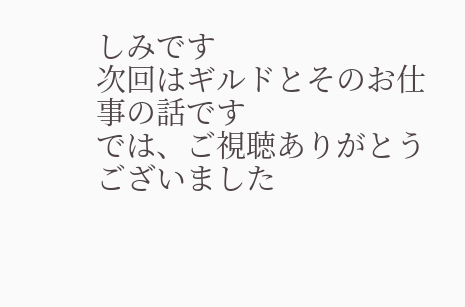しみです
次回はギルドとそのお仕事の話です
では、ご視聴ありがとうございました